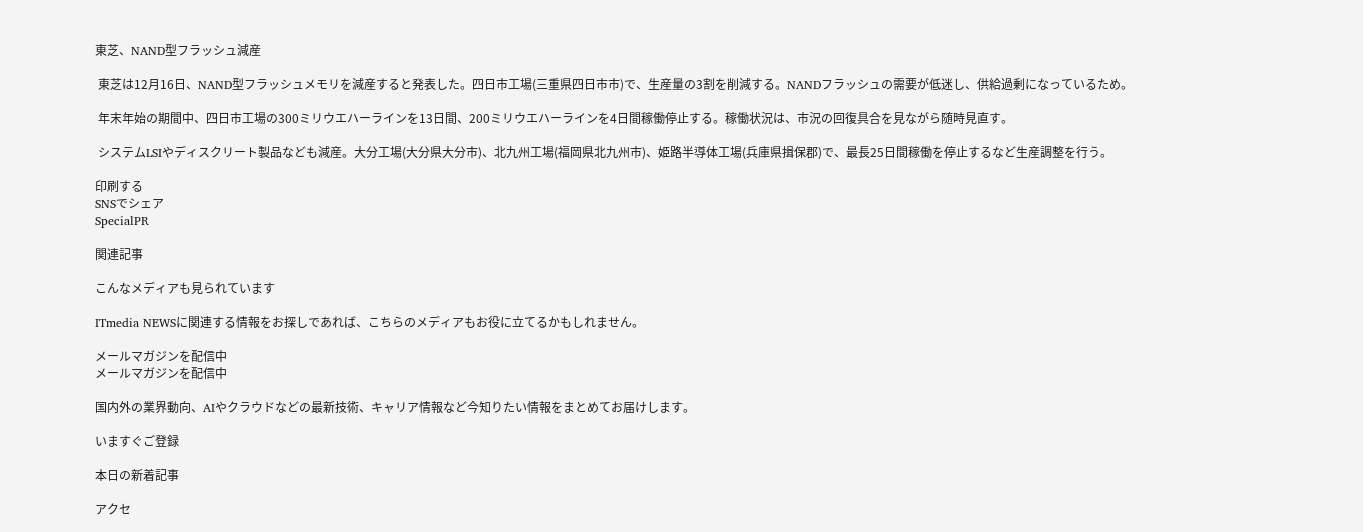東芝、NAND型フラッシュ減産

 東芝は12月16日、NAND型フラッシュメモリを減産すると発表した。四日市工場(三重県四日市市)で、生産量の3割を削減する。NANDフラッシュの需要が低迷し、供給過剰になっているため。

 年末年始の期間中、四日市工場の300ミリウエハーラインを13日間、200ミリウエハーラインを4日間稼働停止する。稼働状況は、市況の回復具合を見ながら随時見直す。

 システムLSIやディスクリート製品なども減産。大分工場(大分県大分市)、北九州工場(福岡県北九州市)、姫路半導体工場(兵庫県揖保郡)で、最長25日間稼働を停止するなど生産調整を行う。

印刷する
SNSでシェア
SpecialPR

関連記事

こんなメディアも見られています

ITmedia NEWSに関連する情報をお探しであれば、こちらのメディアもお役に立てるかもしれません。

メールマガジンを配信中
メールマガジンを配信中

国内外の業界動向、AIやクラウドなどの最新技術、キャリア情報など今知りたい情報をまとめてお届けします。

いますぐご登録

本日の新着記事

アクセ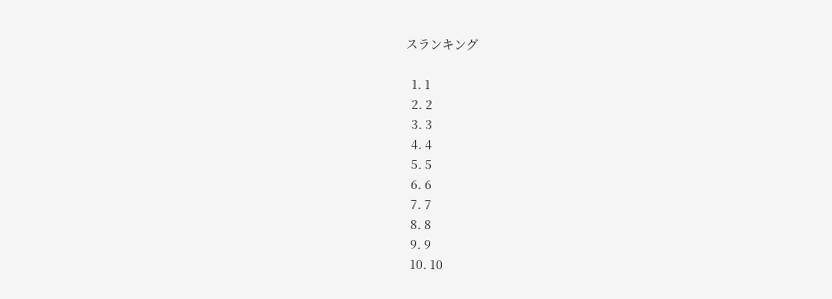スランキング

  1. 1
  2. 2
  3. 3
  4. 4
  5. 5
  6. 6
  7. 7
  8. 8
  9. 9
  10. 10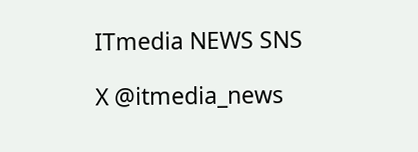ITmedia NEWS SNS

X @itmedia_news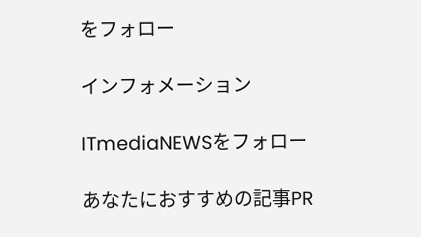をフォロー

インフォメーション

ITmediaNEWSをフォロー

あなたにおすすめの記事PR